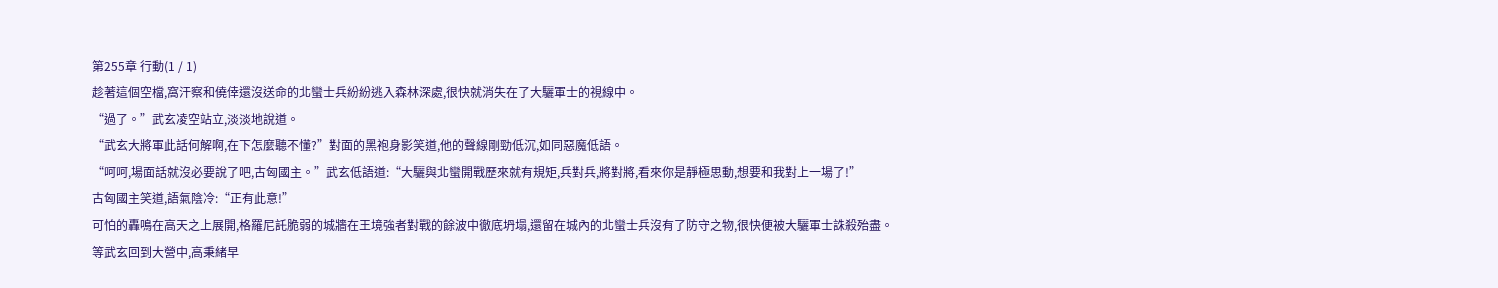第255章 行動(1 / 1)
趁著這個空檔,窩汗察和僥倖還沒送命的北蠻士兵紛紛逃入森林深處,很快就消失在了大驪軍士的視線中。
“過了。”武玄凌空站立,淡淡地說道。
“武玄大將軍此話何解啊,在下怎麼聽不懂?”對面的黑袍身影笑道,他的聲線剛勁低沉,如同惡魔低語。
“呵呵,場面話就沒必要說了吧,古匈國主。”武玄低語道:“大驪與北蠻開戰歷來就有規矩,兵對兵,將對將,看來你是靜極思動,想要和我對上一場了!”
古匈國主笑道,語氣陰冷:“正有此意!”
可怕的轟鳴在高天之上展開,格羅尼託脆弱的城牆在王境強者對戰的餘波中徹底坍塌,還留在城內的北蠻士兵沒有了防守之物,很快便被大驪軍士誅殺殆盡。
等武玄回到大營中,高秉緒早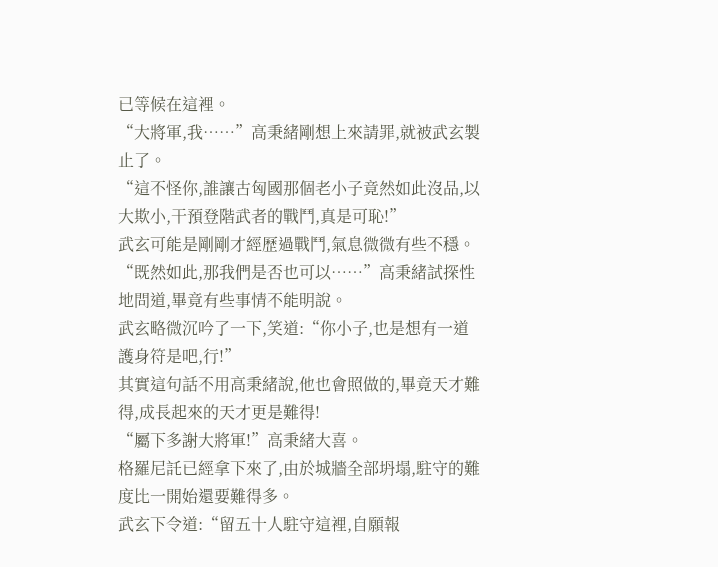已等候在這裡。
“大將軍,我……”高秉緒剛想上來請罪,就被武玄製止了。
“這不怪你,誰讓古匈國那個老小子竟然如此沒品,以大欺小,干預登階武者的戰鬥,真是可恥!”
武玄可能是剛剛才經歷過戰鬥,氣息微微有些不穩。
“既然如此,那我們是否也可以……”高秉緒試探性地問道,畢竟有些事情不能明說。
武玄略微沉吟了一下,笑道:“你小子,也是想有一道護身符是吧,行!”
其實這句話不用高秉緒說,他也會照做的,畢竟天才難得,成長起來的天才更是難得!
“屬下多謝大將軍!”高秉緒大喜。
格羅尼託已經拿下來了,由於城牆全部坍塌,駐守的難度比一開始還要難得多。
武玄下令道:“留五十人駐守這裡,自願報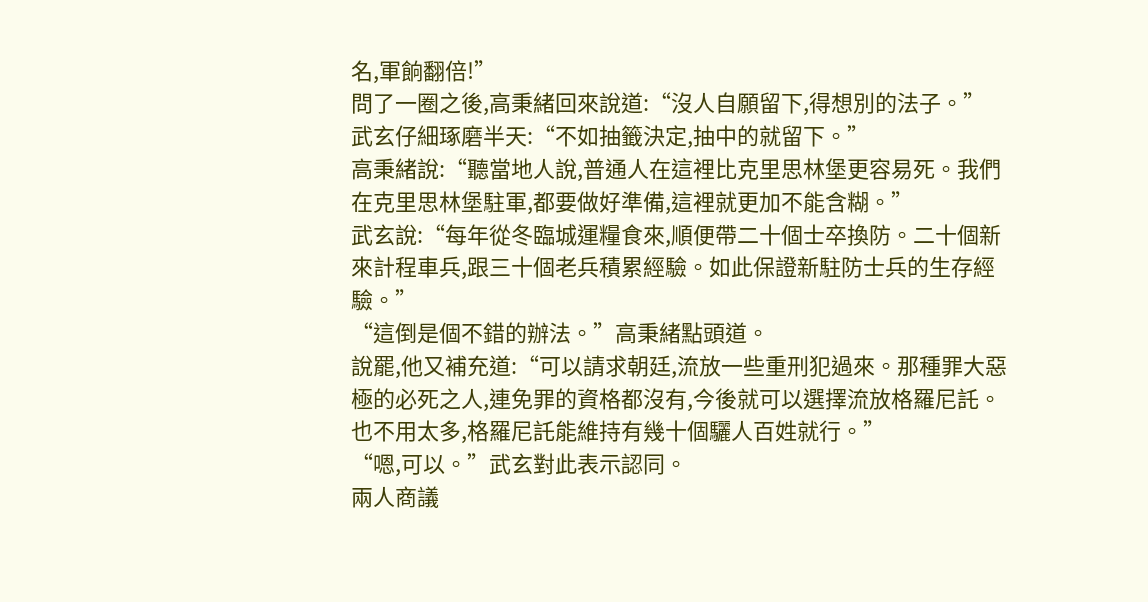名,軍餉翻倍!”
問了一圈之後,高秉緒回來說道:“沒人自願留下,得想別的法子。”
武玄仔細琢磨半天:“不如抽籤決定,抽中的就留下。”
高秉緒說:“聽當地人說,普通人在這裡比克里思林堡更容易死。我們在克里思林堡駐軍,都要做好準備,這裡就更加不能含糊。”
武玄說:“每年從冬臨城運糧食來,順便帶二十個士卒換防。二十個新來計程車兵,跟三十個老兵積累經驗。如此保證新駐防士兵的生存經驗。”
“這倒是個不錯的辦法。”高秉緒點頭道。
說罷,他又補充道:“可以請求朝廷,流放一些重刑犯過來。那種罪大惡極的必死之人,連免罪的資格都沒有,今後就可以選擇流放格羅尼託。也不用太多,格羅尼託能維持有幾十個驪人百姓就行。”
“嗯,可以。”武玄對此表示認同。
兩人商議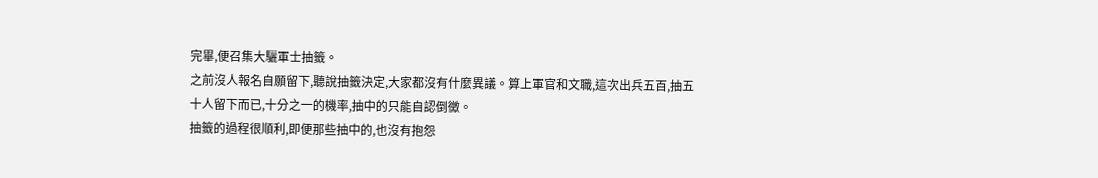完畢,便召集大驪軍士抽籤。
之前沒人報名自願留下,聽說抽籤決定,大家都沒有什麼異議。算上軍官和文職,這次出兵五百,抽五十人留下而已,十分之一的機率,抽中的只能自認倒黴。
抽籤的過程很順利,即便那些抽中的,也沒有抱怨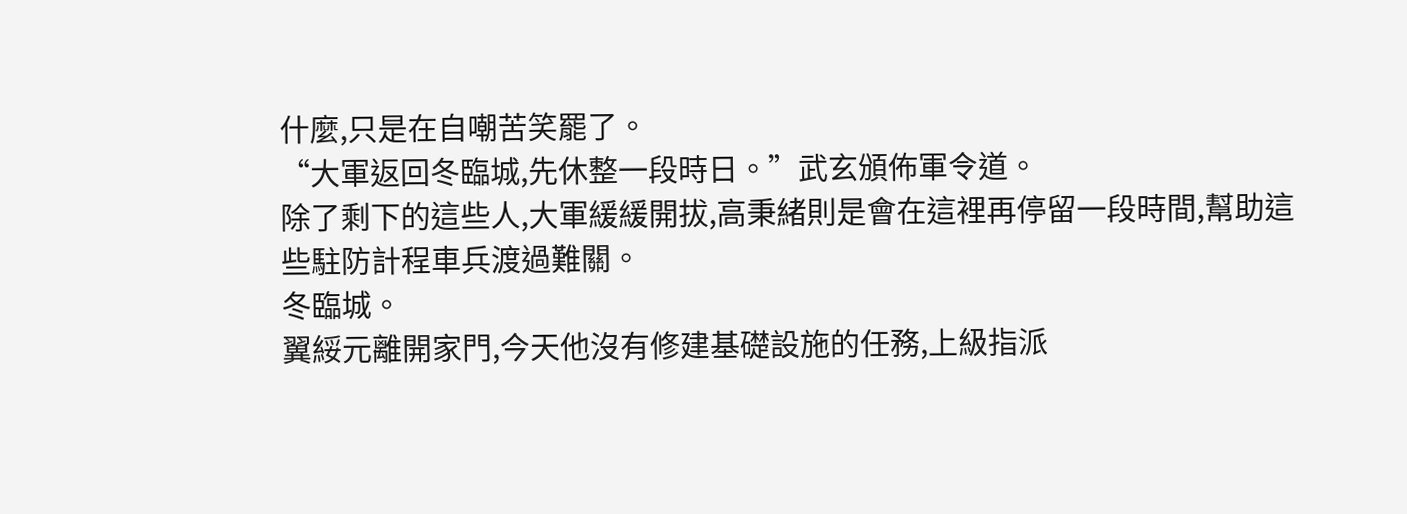什麼,只是在自嘲苦笑罷了。
“大軍返回冬臨城,先休整一段時日。”武玄頒佈軍令道。
除了剩下的這些人,大軍緩緩開拔,高秉緒則是會在這裡再停留一段時間,幫助這些駐防計程車兵渡過難關。
冬臨城。
翼綏元離開家門,今天他沒有修建基礎設施的任務,上級指派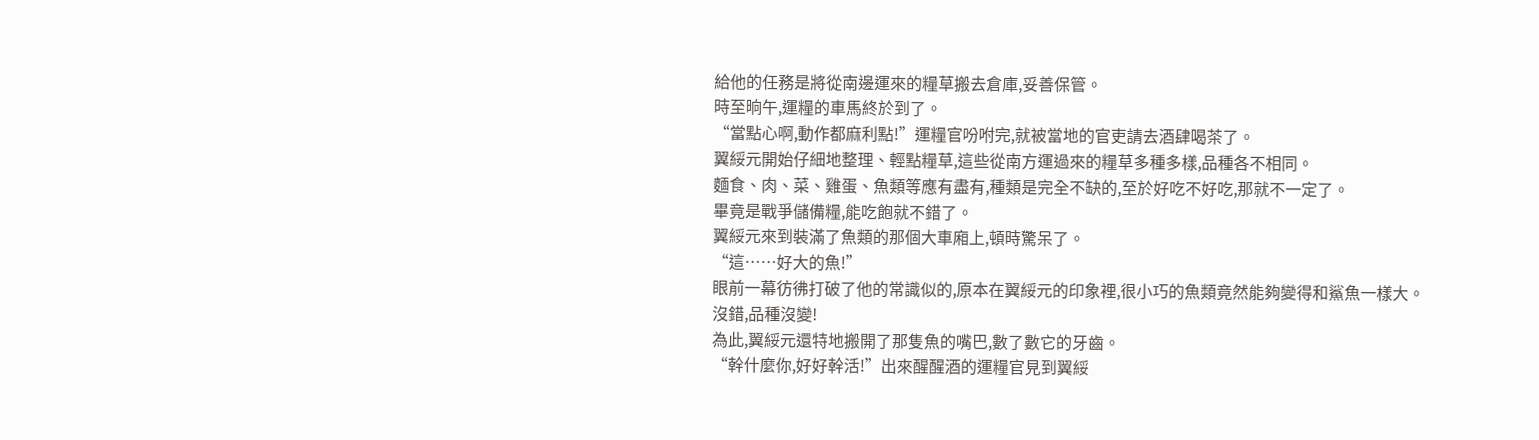給他的任務是將從南邊運來的糧草搬去倉庫,妥善保管。
時至晌午,運糧的車馬終於到了。
“當點心啊,動作都麻利點!”運糧官吩咐完,就被當地的官吏請去酒肆喝茶了。
翼綏元開始仔細地整理、輕點糧草,這些從南方運過來的糧草多種多樣,品種各不相同。
麵食、肉、菜、雞蛋、魚類等應有盡有,種類是完全不缺的,至於好吃不好吃,那就不一定了。
畢竟是戰爭儲備糧,能吃飽就不錯了。
翼綏元來到裝滿了魚類的那個大車廂上,頓時驚呆了。
“這……好大的魚!”
眼前一幕彷彿打破了他的常識似的,原本在翼綏元的印象裡,很小巧的魚類竟然能夠變得和鯊魚一樣大。
沒錯,品種沒變!
為此,翼綏元還特地搬開了那隻魚的嘴巴,數了數它的牙齒。
“幹什麼你,好好幹活!”出來醒醒酒的運糧官見到翼綏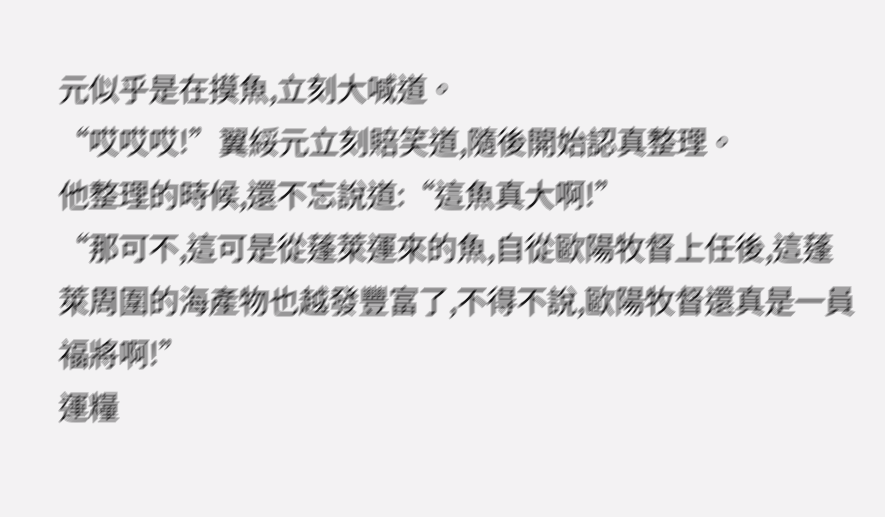元似乎是在摸魚,立刻大喊道。
“哎哎哎!”翼綏元立刻賠笑道,隨後開始認真整理。
他整理的時候,還不忘說道:“這魚真大啊!”
“那可不,這可是從蓬萊運來的魚,自從歐陽牧督上任後,這蓬萊周圍的海產物也越發豐富了,不得不說,歐陽牧督還真是一員福將啊!”
運糧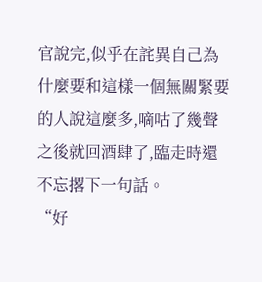官說完,似乎在詫異自己為什麼要和這樣一個無關緊要的人說這麼多,嘀咕了幾聲之後就回酒肆了,臨走時還不忘撂下一句話。
“好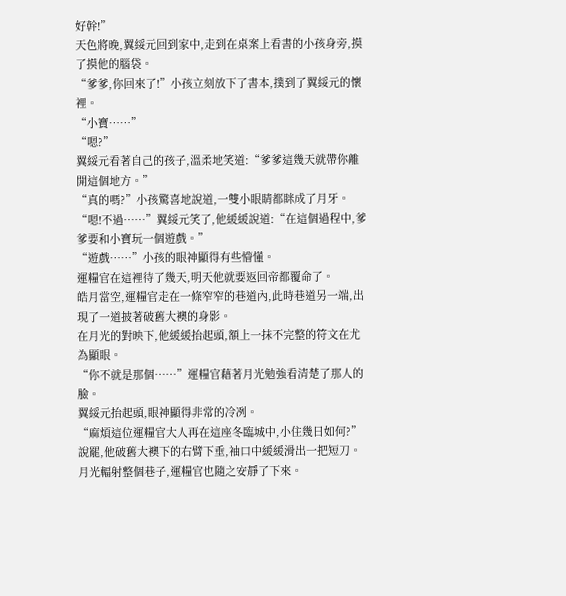好幹!”
天色將晚,翼綏元回到家中,走到在桌案上看書的小孩身旁,摸了摸他的腦袋。
“爹爹,你回來了!”小孩立刻放下了書本,撲到了翼綏元的懷裡。
“小寶……”
“嗯?”
翼綏元看著自己的孩子,溫柔地笑道:“爹爹這幾天就帶你離開這個地方。”
“真的嗎?”小孩驚喜地說道,一雙小眼睛都眯成了月牙。
“嗯!不過……”翼綏元笑了,他緩緩說道:“在這個過程中,爹爹要和小寶玩一個遊戲。”
“遊戲……”小孩的眼神顯得有些懵懂。
運糧官在這裡待了幾天,明天他就要返回帝都覆命了。
皓月當空,運糧官走在一條窄窄的巷道內,此時巷道另一端,出現了一道披著破舊大襖的身影。
在月光的對映下,他緩緩抬起頭,額上一抹不完整的符文在尤為顯眼。
“你不就是那個……”運糧官藉著月光勉強看清楚了那人的臉。
翼綏元抬起頭,眼神顯得非常的冷冽。
“麻煩這位運糧官大人再在這座冬臨城中,小住幾日如何?”
說罷,他破舊大襖下的右臂下垂,袖口中緩緩滑出一把短刀。
月光輻射整個巷子,運糧官也隨之安靜了下來。